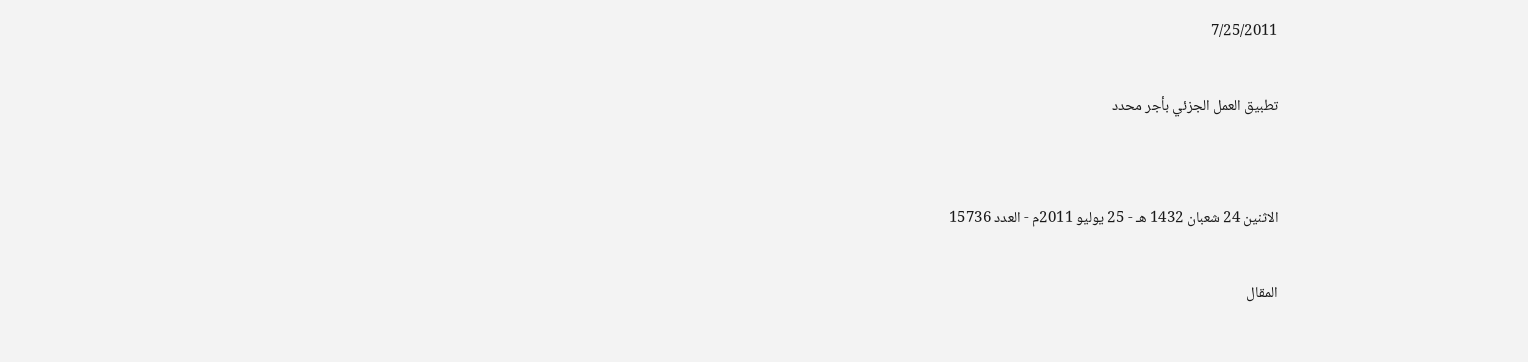7/25/2011

تطبيق العمل الجزئي بأجر محدد


الاثنين 24 شعبان 1432 هـ - 25 يوليو 2011م - العدد 15736

المقال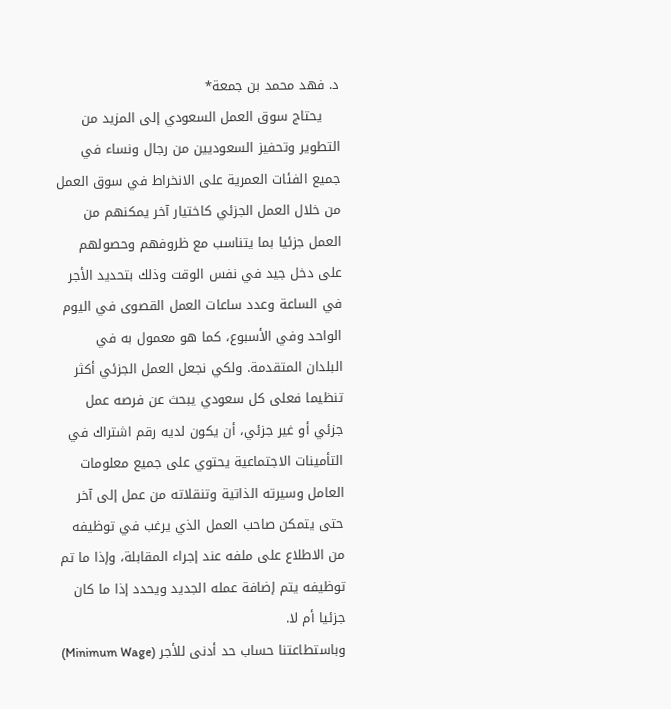د. فهد محمد بن جمعة*
    يحتاج سوق العمل السعودي إلى المزيد من التطوير وتحفيز السعوديين من رجال ونساء في جميع الفئات العمرية على الانخراط في سوق العمل من خلال العمل الجزئي كاختيار آخر يمكنهم من العمل جزئيا بما يتناسب مع ظروفهم وحصولهم على دخل جيد في نفس الوقت وذلك بتحديد الأجر في الساعة وعدد ساعات العمل القصوى في اليوم الواحد وفي الأسبوع، كما هو معمول به في البلدان المتقدمة. ولكي نجعل العمل الجزئي أكثر تنظيما فعلى كل سعودي يبحث عن فرصه عمل جزئي أو غير جزئي، أن يكون لديه رقم اشتراك في التأمينات الاجتماعية يحتوي على جميع معلومات العامل وسيرته الذاتية وتنقلاته من عمل إلى آخر حتى يتمكن صاحب العمل الذي يرغب في توظيفه من الاطلاع على ملفه عند إجراء المقابلة، وإذا ما تم توظيفه يتم إضافة عمله الجديد ويحدد إذا ما كان جزئيا أم لا.
وباستطاعتنا حساب حد أدنى للأجر (Minimum Wage)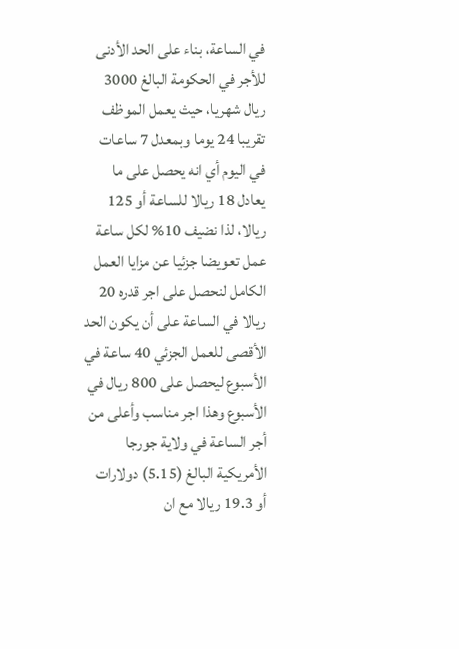في الساعة، بناء على الحد الأدنى للأجر في الحكومة البالغ 3000 ريال شهريا، حيث يعمل الموظف تقريبا 24 يوما وبمعدل 7 ساعات في اليوم أي انه يحصل على ما يعادل 18 ريالا للساعة أو 125 ريالا، لذا نضيف 10% لكل ساعة عمل تعويضا جزئيا عن مزايا العمل الكامل لنحصل على اجر قدره 20 ريالا في الساعة على أن يكون الحد الأقصى للعمل الجزئي 40 ساعة في الأسبوع ليحصل على 800 ريال في الأسبوع وهذا اجر مناسب وأعلى من أجر الساعة في ولاية جورجا الأمريكية البالغ (5.15) دولارات أو 19.3 ريالا مع ان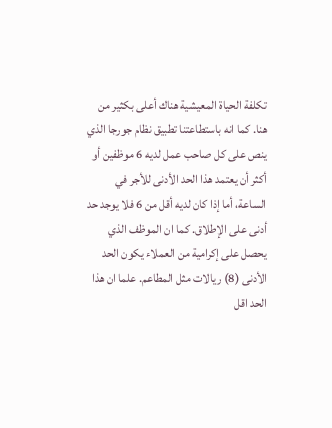تكلفة الحياة المعيشية هناك أعلى بكثير من هنا. كما انه باستطاعتنا تطبيق نظام جورجا الذي ينص على كل صاحب عمل لديه 6 موظفين أو أكثر أن يعتمد هذا الحد الأدنى للأجر في الساعة، أما إذا كان لديه أقل من 6 فلا يوجد حد أدنى على الإطلاق. كما ان الموظف الذي يحصل على إكرامية من العملاء يكون الحد الأدنى (8) ريالات مثل المطاعم. علما ان هذا الحد اقل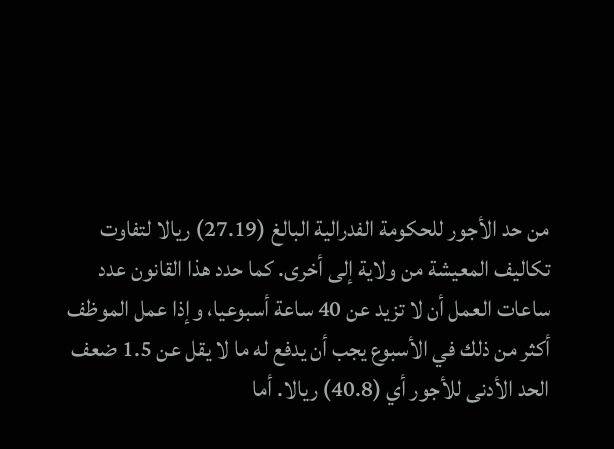من حد الأجور للحكومة الفدرالية البالغ (27.19) ريالا لتفاوت تكاليف المعيشة من ولاية إلى أخرى. كما حدد هذا القانون عدد ساعات العمل أن لا تزيد عن 40 ساعة أسبوعيا، وإذا عمل الموظف أكثر من ذلك في الأسبوع يجب أن يدفع له ما لا يقل عن 1.5 ضعف الحد الأدنى للأجور أي (40.8) ريالا. أما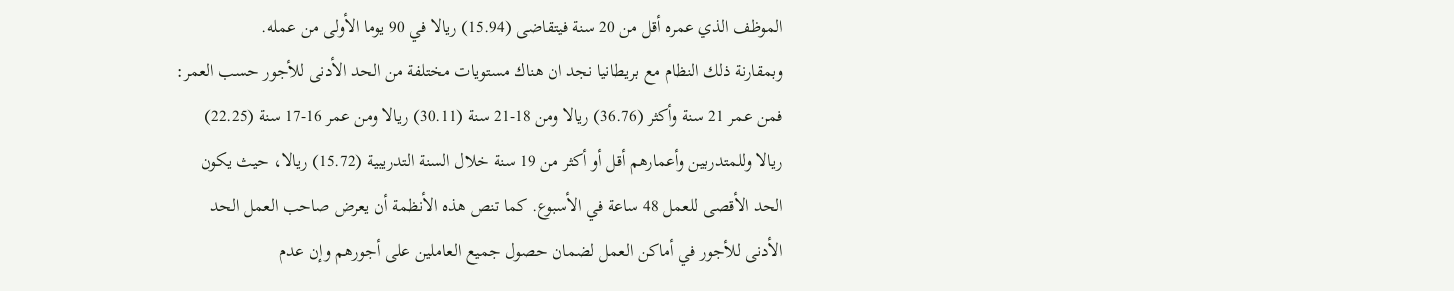الموظف الذي عمره أقل من 20 سنة فيتقاضى (15.94) ريالا في 90 يوما الأولى من عمله.
وبمقارنة ذلك النظام مع بريطانيا نجد ان هناك مستويات مختلفة من الحد الأدنى للأجور حسب العمر: فمن عمر 21 سنة وأكثر (36.76) ريالا ومن 18-21 سنة (30.11) ريالا ومن عمر 16-17 سنة (22.25) ريالا وللمتدربين وأعمارهم أقل أو أكثر من 19 سنة خلال السنة التدريبية (15.72) ريالا، حيث يكون الحد الأقصى للعمل 48 ساعة في الأسبوع. كما تنص هذه الأنظمة أن يعرض صاحب العمل الحد الأدنى للأجور في أماكن العمل لضمان حصول جميع العاملين على أجورهم وإن عدم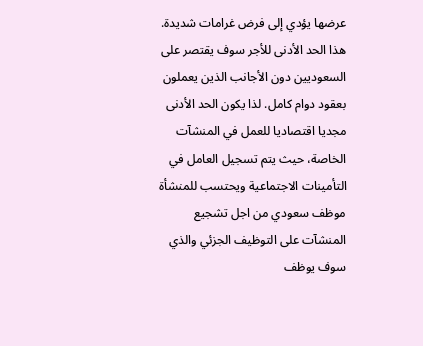عرضها يؤدي إلى فرض غرامات شديدة.
هذا الحد الأدنى للأجر سوف يقتصر على السعوديين دون الأجانب الذين يعملون بعقود دوام كامل. لذا يكون الحد الأدنى مجديا اقتصاديا للعمل في المنشآت الخاصة، حيث يتم تسجيل العامل في التأمينات الاجتماعية ويحتسب للمنشأة موظف سعودي من اجل تشجيع المنشآت على التوظيف الجزئي والذي سوف يوظف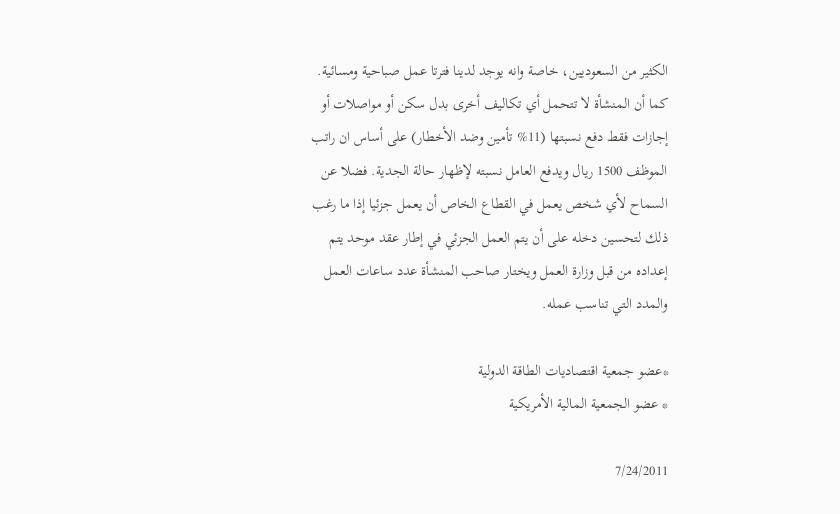الكثير من السعوديين، خاصة وانه يوجد لدينا فترتا عمل صباحية ومسائية. كما أن المنشأة لا تتحمل أي تكاليف أخرى بدل سكن أو مواصلات أو إجازات فقط دفع نسبتها (11% تأمين وضد الأخطار) على أساس ان راتب الموظف 1500 ريال ويدفع العامل نسبته لإظهار حالة الجدية. فضلا عن السماح لأي شخص يعمل في القطاع الخاص أن يعمل جزئيا إذا ما رغب ذلك لتحسين دخله على أن يتم العمل الجزئي في إطار عقد موحد يتم إعداده من قبل وزارة العمل ويختار صاحب المنشأة عدد ساعات العمل والمدد التي تناسب عمله.

*عضو جمعية اقتصاديات الطاقة الدولية
* عضو الجمعية المالية الأمريكية

7/24/2011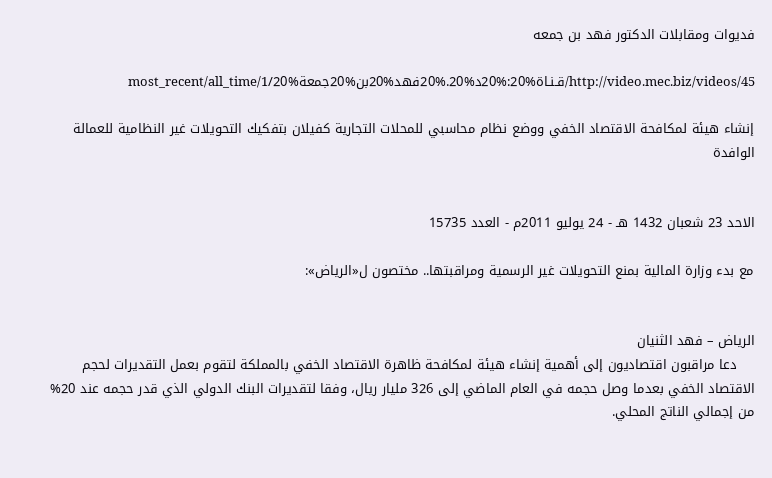فديوات ومقابلات الدكتور فهد بن جمعه

http://video.mec.biz/videos/45/قـنـاة%20:%20د%20.%20فهد%20بن%20جمعة%20/most_recent/all_time/1

إنشاء هيئة لمكافحة الاقتصاد الخفي ووضع نظام محاسبي للمحلات التجارية كفيلان بتفكيك التحويلات غير النظامية للعمالة الوافدة


الاحد 23 شعبان 1432 هـ - 24 يوليو 2011م - العدد 15735

مع بدء وزارة المالية بمنع التحويلات غير الرسمية ومراقبتها.. مختصون ل«الرياض»:


الرياض – فهد الثنيان
    دعا مراقبون اقتصاديون إلى أهمية إنشاء هيئة لمكافحة ظاهرة الاقتصاد الخفي بالمملكة لتقوم بعمل التقديرات لحجم الاقتصاد الخفي بعدما وصل حجمه في العام الماضي إلى 326 مليار ريال، وفقا لتقديرات البنك الدولي الذي قدر حجمه عند 20% من إجمالي الناتج المحلي.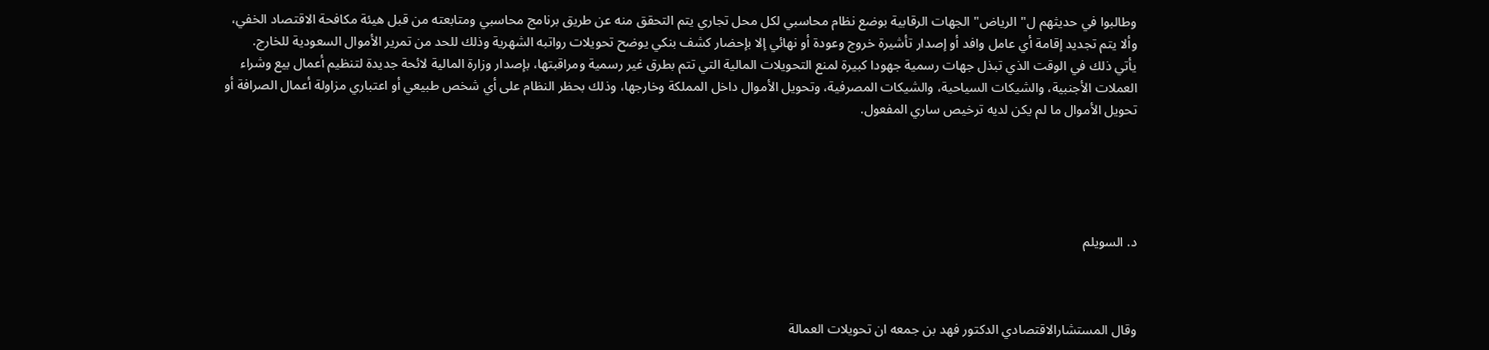وطالبوا في حديثهم ل"الرياض" الجهات الرقابية بوضع نظام محاسبي لكل محل تجاري يتم التحقق منه عن طريق برنامج محاسبي ومتابعته من قبل هيئة مكافحة الاقتصاد الخفي، وألا يتم تجديد إقامة أي عامل وافد أو إصدار تأشيرة خروج وعودة أو نهائي إلا بإحضار كشف بنكي يوضح تحويلات رواتبه الشهرية وذلك للحد من تمرير الأموال السعودية للخارج.
يأتي ذلك في الوقت الذي تبذل جهات رسمية جهودا كبيرة لمنع التحويلات المالية التي تتم بطرق غير رسمية ومراقبتها، بإصدار وزارة المالية لائحة جديدة لتنظيم أعمال بيع وشراء العملات الأجنبية، والشيكات السياحية، والشيكات المصرفية، وتحويل الأموال داخل المملكة وخارجها، وذلك بحظر النظام على أي شخص طبيعي أو اعتباري مزاولة أعمال الصرافة أو تحويل الأموال ما لم يكن لديه ترخيص ساري المفعول.





د. السويلم



وقال المستشارالاقتصادي الدكتور فهد بن جمعه ان تحويلات العمالة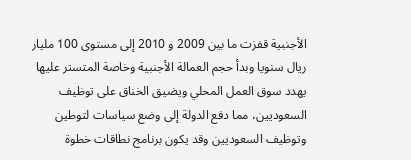الأجنبية قفزت ما بين 2009 و 2010 إلى مستوى 100 مليار ريال سنويا وبدأ حجم العمالة الأجنبية وخاصة المتستر عليها يهدد سوق العمل المحلي ويضيق الخناق على توظيف السعوديين، مما دفع الدولة إلى وضع سياسات لتوطين وتوظيف السعوديين وقد يكون برنامج نطاقات خطوة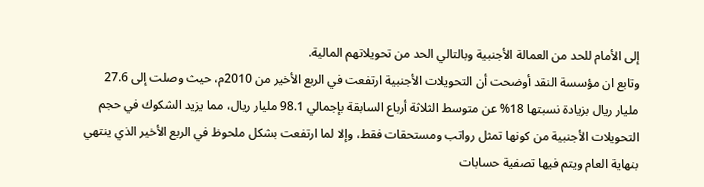إلى الأمام للحد من العمالة الأجنبية وبالتالي الحد من تحويلاتهم المالية.
وتابع ان مؤسسة النقد أوضحت أن التحويلات الأجنبية ارتفعت في الربع الأخير من 2010م، حيث وصلت إلى 27.6 مليار ريال بزيادة نسبتها 18% عن متوسط الثلاثة أرباع السابقة بإجمالي 98.1 مليار ريال، مما يزيد الشكوك في حجم التحويلات الأجنبية من كونها تمثل رواتب ومستحقات فقط، وإلا لما ارتفعت بشكل ملحوظ في الربع الأخير الذي ينتهي بنهاية العام ويتم فيها تصفية حسابات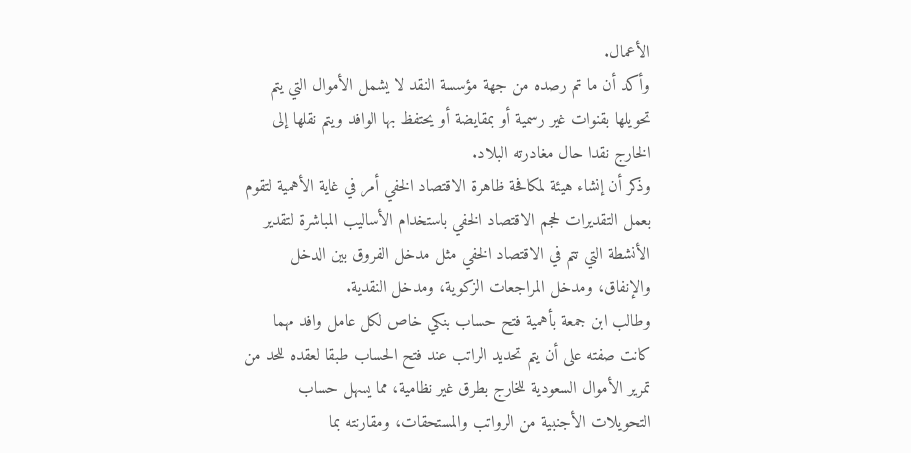الأعمال.
وأكد أن ما تم رصده من جهة مؤسسة النقد لا يشمل الأموال التي يتم تحويلها بقنوات غير رسمية أو بمقايضة أو يحتفظ بها الوافد ويتم نقلها إلى الخارج نقدا حال مغادرته البلاد.
وذكر أن إنشاء هيئة لمكافحة ظاهرة الاقتصاد الخفي أمر في غاية الأهمية لتقوم بعمل التقديرات لحجم الاقتصاد الخفي باستخدام الأساليب المباشرة لتقدير الأنشطة التي تتم في الاقتصاد الخفي مثل مدخل الفروق بين الدخل والإنفاق، ومدخل المراجعات الزكوية، ومدخل النقدية.
وطالب ابن جمعة بأهمية فتح حساب بنكي خاص لكل عامل وافد مهما كانت صفته على أن يتم تحديد الراتب عند فتح الحساب طبقا لعقده للحد من تمرير الأموال السعودية للخارج بطرق غير نظامية، مما يسهل حساب التحويلات الأجنبية من الرواتب والمستحقات، ومقارنته بما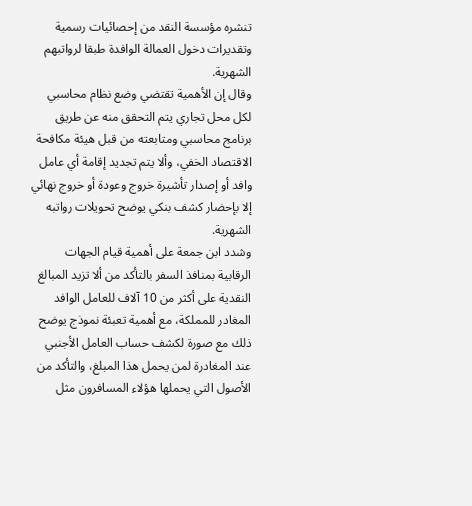تنشره مؤسسة النقد من إحصائيات رسمية وتقديرات دخول العمالة الوافدة طبقا لرواتبهم الشهرية.
وقال إن الأهمية تقتضي وضع نظام محاسبي لكل محل تجاري يتم التحقق منه عن طريق برنامج محاسبي ومتابعته من قبل هيئة مكافحة الاقتصاد الخفي، وألا يتم تجديد إقامة أي عامل وافد أو إصدار تأشيرة خروج وعودة أو خروج نهائي إلا بإحضار كشف بنكي يوضح تحويلات رواتبه الشهرية.
وشدد ابن جمعة على أهمية قيام الجهات الرقابية بمنافذ السفر بالتأكد من ألا تزيد المبالغ النقدية على أكثر من 10 آلاف للعامل الوافد المغادر للمملكة، مع أهمية تعبئة نموذج يوضح ذلك مع صورة لكشف حساب العامل الأجنبي عند المغادرة لمن يحمل هذا المبلغ، والتأكد من الأصول التي يحملها هؤلاء المسافرون مثل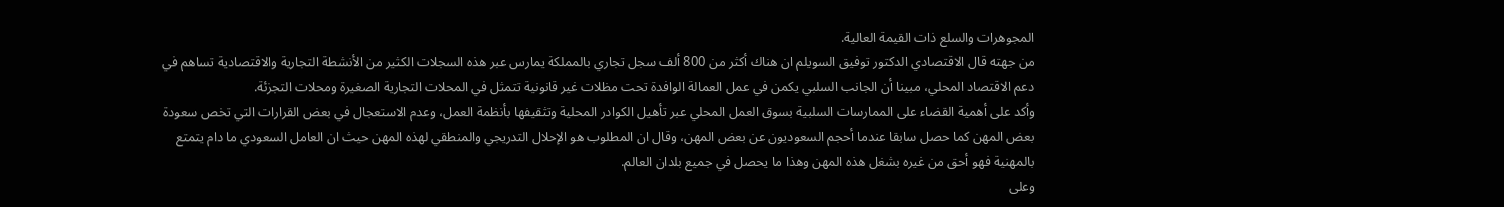المجوهرات والسلع ذات القيمة العالية.
من جهته قال الاقتصادي الدكتور توفيق السويلم ان هناك أكثر من 800 ألف سجل تجاري بالمملكة يمارس عبر هذه السجلات الكثير من الأنشطة التجارية والاقتصادية تساهم في دعم الاقتصاد المحلي، مبينا أن الجانب السلبي يكمن في عمل العمالة الوافدة تحت مظلات غير قانونية تتمثل في المحلات التجارية الصغيرة ومحلات التجزئة.
وأكد على أهمية القضاء على الممارسات السلبية بسوق العمل المحلي عبر تأهيل الكوادر المحلية وتثقيفها بأنظمة العمل، وعدم الاستعجال في بعض القرارات التي تخص سعودة بعض المهن كما حصل سابقا عندما أحجم السعوديون عن بعض المهن، وقال ان المطلوب هو الإحلال التدريجي والمنطقي لهذه المهن حيث ان العامل السعودي ما دام يتمتع بالمهنية فهو أحق من غيره بشغل هذه المهن وهذا ما يحصل في جميع بلدان العالم.
وعلى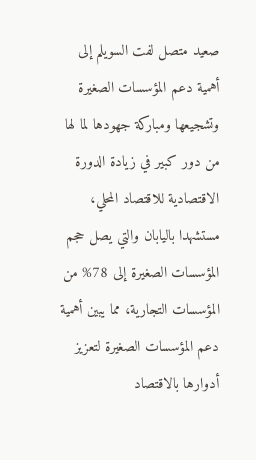صعيد متصل لفت السويلم إلى أهمية دعم المؤسسات الصغيرة وتشجيعها ومباركة جهودها لما لها من دور كبير في زيادة الدورة الاقتصادية للاقتصاد المحلي، مستشهدا باليابان والتي يصل حجم المؤسسات الصغيرة إلى 78% من المؤسسات التجارية، مما يبين أهمية دعم المؤسسات الصغيرة لتعزيز أدوارها بالاقتصاد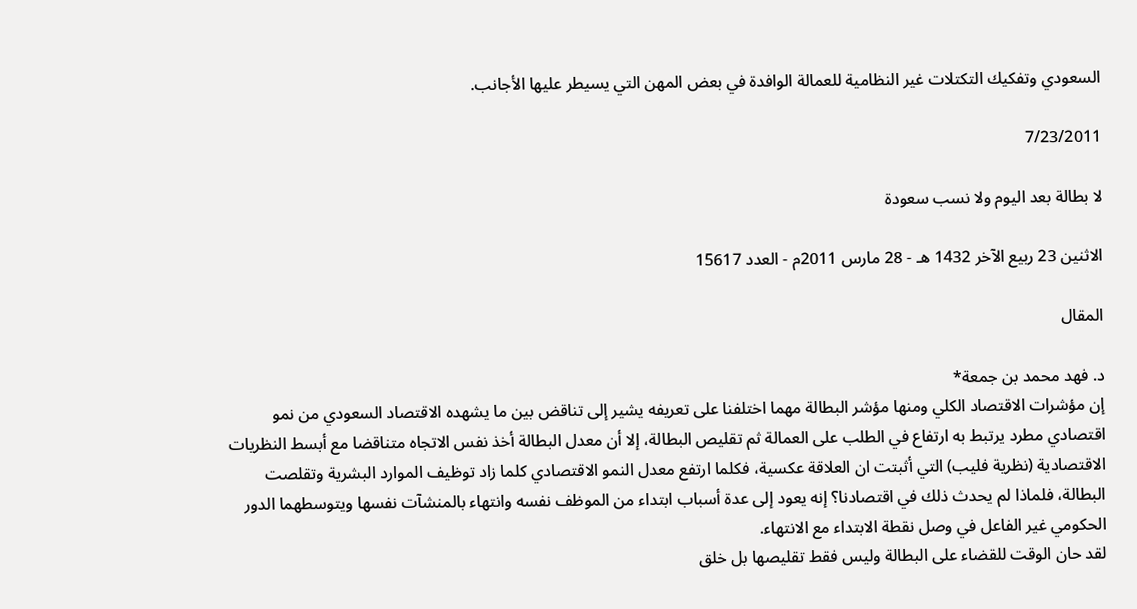السعودي وتفكيك التكتلات غير النظامية للعمالة الوافدة في بعض المهن التي يسيطر عليها الأجانب.

7/23/2011

لا بطالة بعد اليوم ولا نسب سعودة

الاثنين 23 ربيع الآخر 1432 هـ - 28 مارس 2011م - العدد 15617

المقال

د. فهد محمد بن جمعة*
إن مؤشرات الاقتصاد الكلي ومنها مؤشر البطالة مهما اختلفنا على تعريفه يشير إلى تناقض بين ما يشهده الاقتصاد السعودي من نمو اقتصادي مطرد يرتبط به ارتفاع في الطلب على العمالة ثم تقليص البطالة، إلا أن معدل البطالة أخذ نفس الاتجاه متناقضا مع أبسط النظريات الاقتصادية (نظرية فليب) التي أثبتت ان العلاقة عكسية، فكلما ارتفع معدل النمو الاقتصادي كلما زاد توظيف الموارد البشرية وتقلصت البطالة، فلماذا لم يحدث ذلك في اقتصادنا؟ إنه يعود إلى عدة أسباب ابتداء من الموظف نفسه وانتهاء بالمنشآت نفسها ويتوسطهما الدور الحكومي غير الفاعل في وصل نقطة الابتداء مع الانتهاء.
لقد حان الوقت للقضاء على البطالة وليس فقط تقليصها بل خلق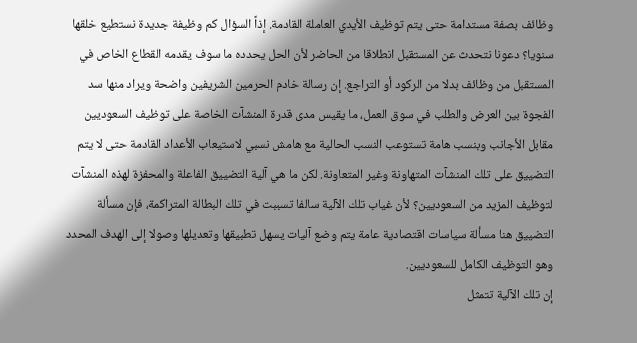وظائف بصفة مستدامة حتى يتم توظيف الأيدي العاملة القادمة. إذاً السؤال كم وظيفة جديدة نستطيع خلقها سنويا؟ دعونا نتحدث عن المستقبل انطلاقا من الحاضر لأن الحل يحدده ما سوف يقدمه القطاع الخاص في المستقبل من وظائف بدلا من الركود أو التراجع. إن رسالة خادم الحرمين الشريفين واضحة ويراد منها سد الفجوة بين العرض والطلب في سوق العمل، ما يقيس مدى قدرة المنشآت الخاصة على توظيف السعوديين مقابل الأجانب وبنسب هامة تستوعب النسب الحالية مع هامش نسبي لاستيعاب الأعداد القادمة حتى لا يتم التضييق على تلك المنشآت المتهاونة وغير المتعاونة. لكن ما هي آلية التضييق الفاعلة والمحفزة لهذه المنشآت لتوظيف المزيد من السعوديين؟ لأن غياب تلك الآلية سالفا تسببت في تلك البطالة المتراكمة، فإن مسألة التضييق هنا مسألة سياسات اقتصادية عامة يتم وضع آليات يسهل تطبيقها وتعديلها وصولا إلى الهدف المحدد وهو التوظيف الكامل للسعوديين.
إن تلك الآلية تتمثل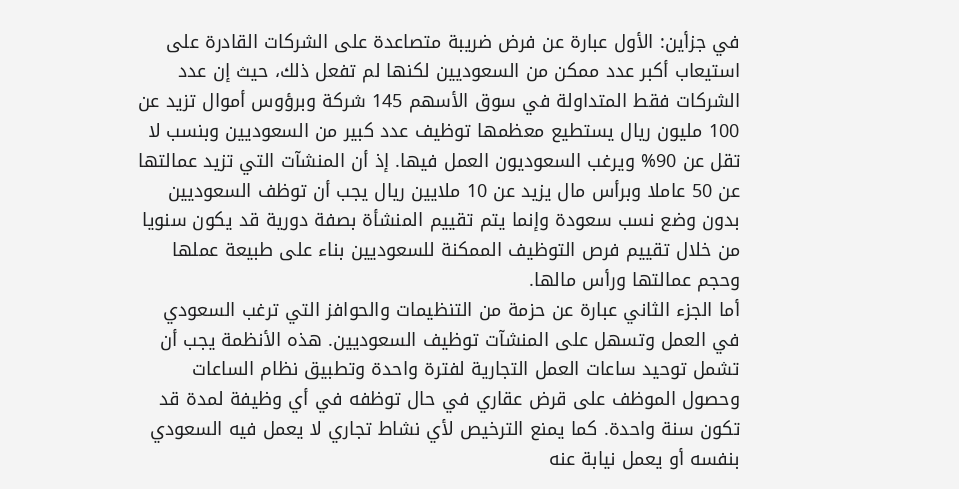في جزأين: الأول عبارة عن فرض ضريبة متصاعدة على الشركات القادرة على استيعاب أكبر عدد ممكن من السعوديين لكنها لم تفعل ذلك، حيث إن عدد الشركات فقط المتداولة في سوق الأسهم 145 شركة وبرؤوس أموال تزيد عن 100 مليون ريال يستطيع معظمها توظيف عدد كبير من السعوديين وبنسب لا تقل عن 90% ويرغب السعوديون العمل فيها. إذ أن المنشآت التي تزيد عمالتها عن 50 عاملا وبرأس مال يزيد عن 10 ملايين ريال يجب أن توظف السعوديين بدون وضع نسب سعودة وإنما يتم تقييم المنشأة بصفة دورية قد يكون سنويا من خلال تقييم فرص التوظيف الممكنة للسعوديين بناء على طبيعة عملها وحجم عمالتها ورأس مالها.
أما الجزء الثاني عبارة عن حزمة من التنظيمات والحوافز التي ترغب السعودي في العمل وتسهل على المنشآت توظيف السعوديين. هذه الأنظمة يجب أن تشمل توحيد ساعات العمل التجارية لفترة واحدة وتطبيق نظام الساعات وحصول الموظف على قرض عقاري في حال توظفه في أي وظيفة لمدة قد تكون سنة واحدة. كما يمنع الترخيص لأي نشاط تجاري لا يعمل فيه السعودي بنفسه أو يعمل نيابة عنه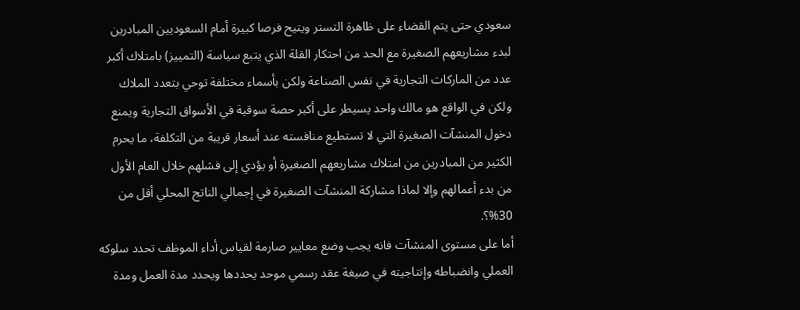سعودي حتى يتم القضاء على ظاهرة التستر ويتيح فرصا كبيرة أمام السعوديين المبادرين لبدء مشاريعهم الصغيرة مع الحد من احتكار القلة الذي يتبع سياسة (التمييز) بامتلاك أكبر عدد من الماركات التجارية في نفس الصناعة ولكن بأسماء مختلفة توحي بتعدد الملاك ولكن في الواقع هو مالك واحد يسيطر على أكبر حصة سوقية في الأسواق التجارية ويمنع دخول المنشآت الصغيرة التي لا تستطيع منافسته عند أسعار قريبة من التكلفة، ما يحرم الكثير من المبادرين من امتلاك مشاريعهم الصغيرة أو يؤدي إلى فشلهم خلال العام الأول من بدء أعمالهم وإلا لماذا مشاركة المنشآت الصغيرة في إجمالي الناتج المحلي أقل من 30%؟.
أما على مستوى المنشآت فانه يجب وضع معايير صارمة لقياس أداء الموظف تحدد سلوكه العملي وانضباطه وإنتاجيته في صيغة عقد رسمي موحد يحددها ويحدد مدة العمل ومدة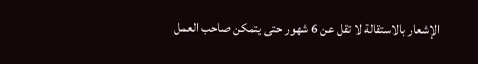الإشعار بالاستقالة لا تقل عن 6 شهور حتى يتمكن صاحب العمل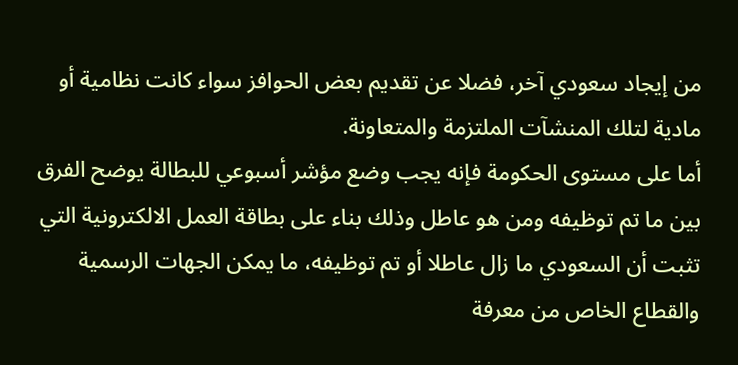من إيجاد سعودي آخر، فضلا عن تقديم بعض الحوافز سواء كانت نظامية أو مادية لتلك المنشآت الملتزمة والمتعاونة.
أما على مستوى الحكومة فإنه يجب وضع مؤشر أسبوعي للبطالة يوضح الفرق بين ما تم توظيفه ومن هو عاطل وذلك بناء على بطاقة العمل الالكترونية التي تثبت أن السعودي ما زال عاطلا أو تم توظيفه، ما يمكن الجهات الرسمية والقطاع الخاص من معرفة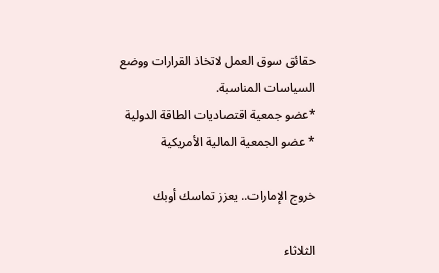حقائق سوق العمل لاتخاذ القرارات ووضع السياسات المناسبة.
*عضو جمعية اقتصاديات الطاقة الدولية
* عضو الجمعية المالية الأمريكية

خروج الإمارات.. يعزز تماسك أوبك

الثلاثاء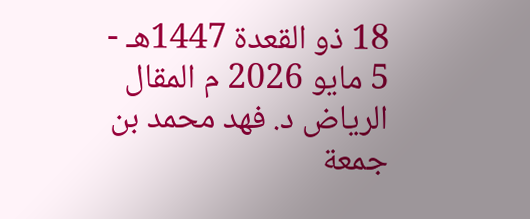18 ذو القعدة 1447هـ - 5 مايو 2026 م المقال الرياض د. فهد محمد بن جمعة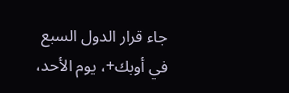جاء قرار الدول السبع في أوبك+، يوم الأحد،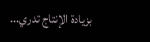بزيادة الإنتاج تدري...